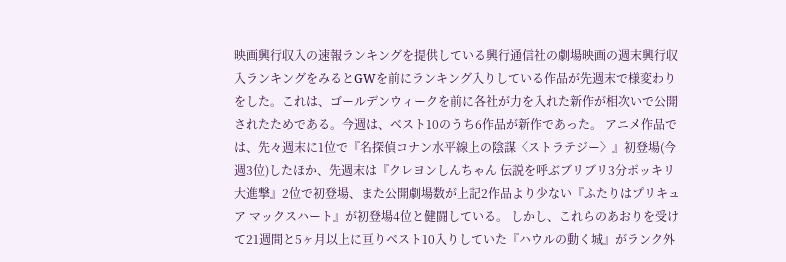映画興行収入の速報ランキングを提供している興行通信社の劇場映画の週末興行収入ランキングをみるとGWを前にランキング入りしている作品が先週末で様変わりをした。これは、ゴールデンウィークを前に各社が力を入れた新作が相次いで公開されたためである。今週は、ベスト10のうち6作品が新作であった。 アニメ作品では、先々週末に1位で『名探偵コナン水平線上の陰謀〈ストラテジー〉』初登場(今週3位)したほか、先週末は『クレヨンしんちゃん 伝説を呼ぶブリブリ3分ポッキリ大進撃』2位で初登場、また公開劇場数が上記2作品より少ない『ふたりはプリキュア マックスハート』が初登場4位と健闘している。 しかし、これらのあおりを受けて21週間と5ヶ月以上に亘りベスト10入りしていた『ハウルの動く城』がランク外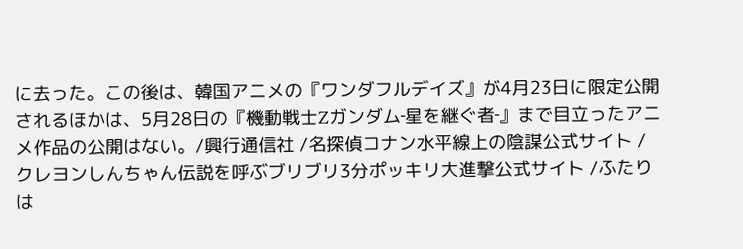に去った。この後は、韓国アニメの『ワンダフルデイズ』が4月23日に限定公開されるほかは、5月28日の『機動戦士Zガンダム‐星を継ぐ者‐』まで目立ったアニメ作品の公開はない。/興行通信社 /名探偵コナン水平線上の陰謀公式サイト /クレヨンしんちゃん伝説を呼ぶブリブリ3分ポッキリ大進撃公式サイト /ふたりは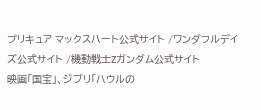プリキュア マックスハート公式サイト /ワンダフルデイズ公式サイト /機動戦士Zガンダム公式サイト
映画「国宝」、ジブリ「ハウルの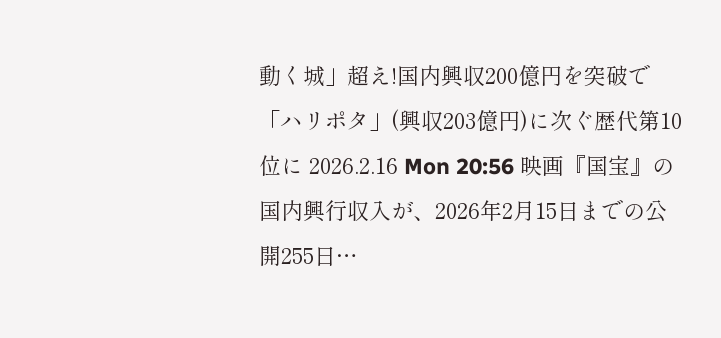動く城」超え!国内興収200億円を突破で「ハリポタ」(興収203億円)に次ぐ歴代第10位に 2026.2.16 Mon 20:56 映画『国宝』の国内興行収入が、2026年2月15日までの公開255日…